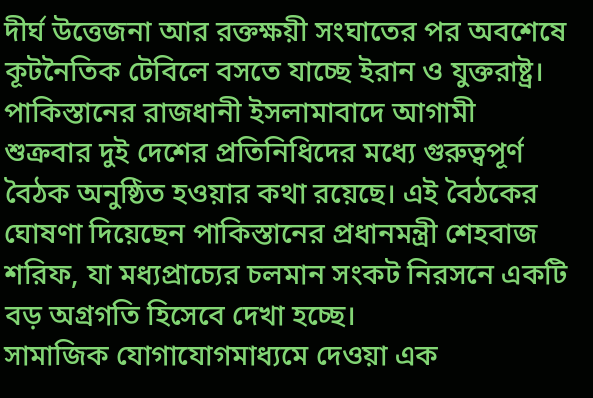দীর্ঘ উত্তেজনা আর রক্তক্ষয়ী সংঘাতের পর অবশেষে কূটনৈতিক টেবিলে বসতে যাচ্ছে ইরান ও যুক্তরাষ্ট্র। পাকিস্তানের রাজধানী ইসলামাবাদে আগামী শুক্রবার দুই দেশের প্রতিনিধিদের মধ্যে গুরুত্বপূর্ণ বৈঠক অনুষ্ঠিত হওয়ার কথা রয়েছে। এই বৈঠকের ঘোষণা দিয়েছেন পাকিস্তানের প্রধানমন্ত্রী শেহবাজ শরিফ, যা মধ্যপ্রাচ্যের চলমান সংকট নিরসনে একটি বড় অগ্রগতি হিসেবে দেখা হচ্ছে।
সামাজিক যোগাযোগমাধ্যমে দেওয়া এক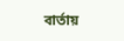বার্তায়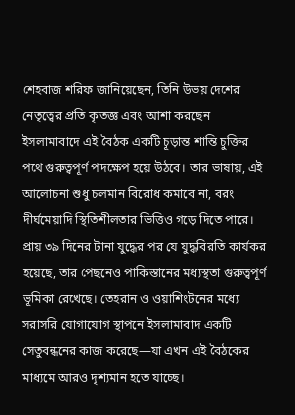শেহবাজ শরিফ জানিয়েছেন, তিনি উভয় দেশের নেতৃত্বের প্রতি কৃতজ্ঞ এবং আশা করছেন ইসলামাবাদে এই বৈঠক একটি চূড়ান্ত শান্তি চুক্তির পথে গুরুত্বপূর্ণ পদক্ষেপ হয়ে উঠবে। তার ভাষায়, এই আলোচনা শুধু চলমান বিরোধ কমাবে না, বরং দীর্ঘমেয়াদি স্থিতিশীলতার ভিত্তিও গড়ে দিতে পারে।
প্রায় ৩৯ দিনের টানা যুদ্ধের পর যে যুদ্ধবিরতি কার্যকর হয়েছে, তার পেছনেও পাকিস্তানের মধ্যস্থতা গুরুত্বপূর্ণ ভূমিকা রেখেছে। তেহরান ও ওয়াশিংটনের মধ্যে সরাসরি যোগাযোগ স্থাপনে ইসলামাবাদ একটি সেতুবন্ধনের কাজ করেছে—যা এখন এই বৈঠকের মাধ্যমে আরও দৃশ্যমান হতে যাচ্ছে।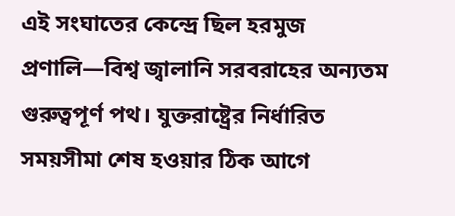এই সংঘাতের কেন্দ্রে ছিল হরমুজ প্রণালি—বিশ্ব জ্বালানি সরবরাহের অন্যতম গুরুত্বপূর্ণ পথ। যুক্তরাষ্ট্রের নির্ধারিত সময়সীমা শেষ হওয়ার ঠিক আগে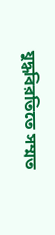যুদ্ধবিরতিতে সম্মত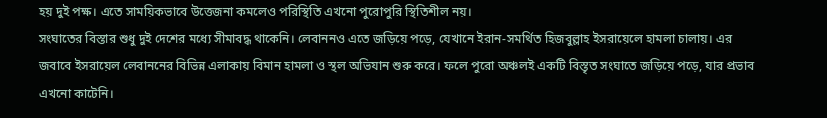হয় দুই পক্ষ। এতে সাময়িকভাবে উত্তেজনা কমলেও পরিস্থিতি এখনো পুরোপুরি স্থিতিশীল নয়।
সংঘাতের বিস্তার শুধু দুই দেশের মধ্যে সীমাবদ্ধ থাকেনি। লেবাননও এতে জড়িয়ে পড়ে, যেখানে ইরান-সমর্থিত হিজবুল্লাহ ইসরায়েলে হামলা চালায়। এর জবাবে ইসরায়েল লেবাননের বিভিন্ন এলাকায় বিমান হামলা ও স্থল অভিযান শুরু করে। ফলে পুরো অঞ্চলই একটি বিস্তৃত সংঘাতে জড়িয়ে পড়ে, যার প্রভাব এখনো কাটেনি।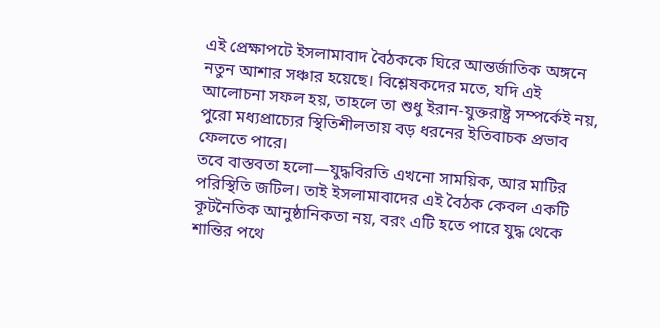এই প্রেক্ষাপটে ইসলামাবাদ বৈঠককে ঘিরে আন্তর্জাতিক অঙ্গনে নতুন আশার সঞ্চার হয়েছে। বিশ্লেষকদের মতে, যদি এই আলোচনা সফল হয়, তাহলে তা শুধু ইরান-যুক্তরাষ্ট্র সম্পর্কেই নয়, পুরো মধ্যপ্রাচ্যের স্থিতিশীলতায় বড় ধরনের ইতিবাচক প্রভাব ফেলতে পারে।
তবে বাস্তবতা হলো—যুদ্ধবিরতি এখনো সাময়িক, আর মাটির পরিস্থিতি জটিল। তাই ইসলামাবাদের এই বৈঠক কেবল একটি কূটনৈতিক আনুষ্ঠানিকতা নয়, বরং এটি হতে পারে যুদ্ধ থেকে শান্তির পথে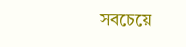সবচেয়ে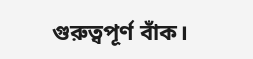গুরুত্বপূর্ণ বাঁক।